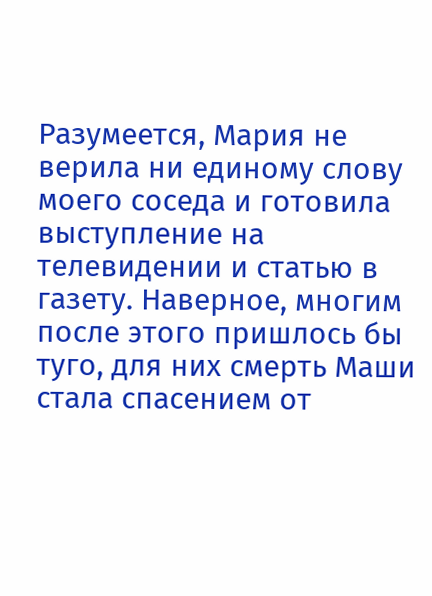Разумеется, Мария не верила ни единому слову моего соседа и готовила выступление на телевидении и статью в газету. Наверное, многим после этого пришлось бы туго, для них смерть Маши стала спасением от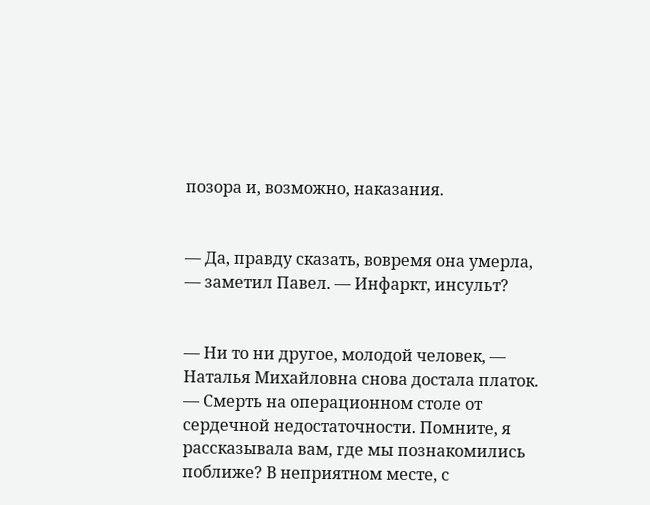позора и, возможно, наказания.


— Да, правду сказать, вовремя она умерла, — заметил Павел. — Инфаркт, инсульт?


— Ни то ни другое, молодой человек, — Наталья Михайловна снова достала платок. — Смерть на операционном столе от сердечной недостаточности. Помните, я рассказывала вам, где мы познакомились поближе? В неприятном месте, с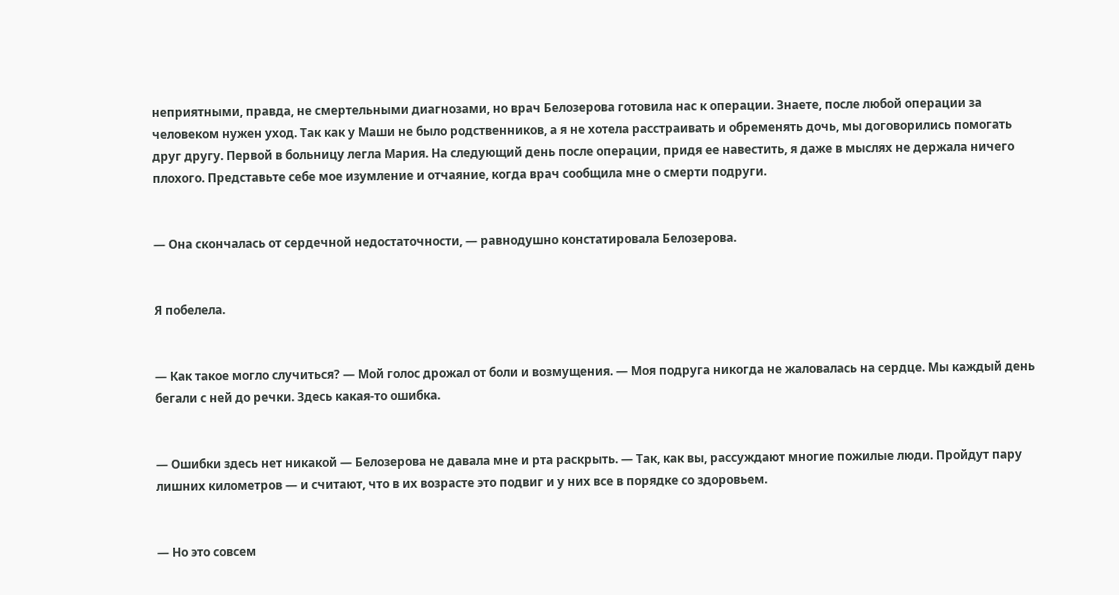неприятными, правда, не смертельными диагнозами, но врач Белозерова готовила нас к операции. Знаете, после любой операции за человеком нужен уход. Так как у Маши не было родственников, а я не хотела расстраивать и обременять дочь, мы договорились помогать друг другу. Первой в больницу легла Мария. На следующий день после операции, придя ее навестить, я даже в мыслях не держала ничего плохого. Представьте себе мое изумление и отчаяние, когда врач сообщила мне о смерти подруги.


— Она скончалась от сердечной недостаточности, — равнодушно констатировала Белозерова.


Я побелела.


— Как такое могло случиться? — Мой голос дрожал от боли и возмущения. — Моя подруга никогда не жаловалась на сердце. Мы каждый день бегали с ней до речки. Здесь какая-то ошибка.


— Ошибки здесь нет никакой — Белозерова не давала мне и рта раскрыть. — Так, как вы, рассуждают многие пожилые люди. Пройдут пару лишних километров — и считают, что в их возрасте это подвиг и у них все в порядке со здоровьем.


— Но это совсем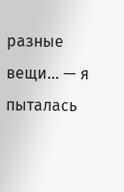разные вещи… — я пыталась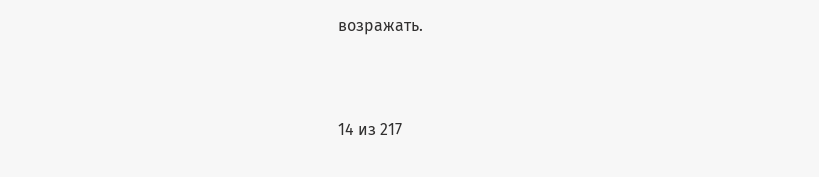возражать.



14 из 217